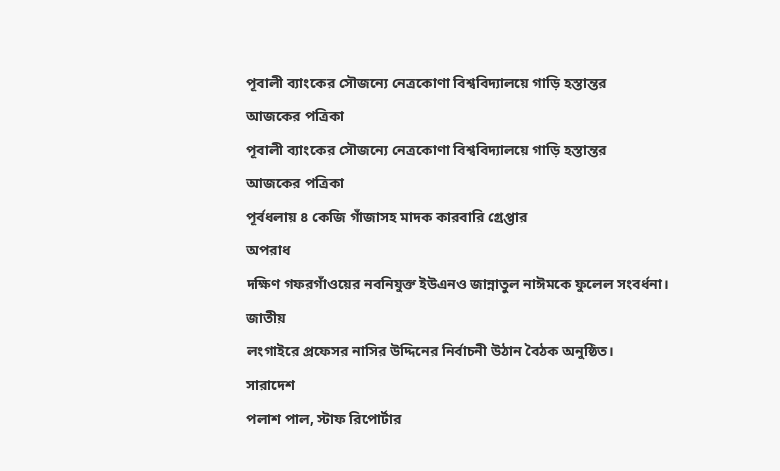পূবালী ব্যাংকের সৌজন্যে নেত্রকোণা বিশ্ববিদ্যালয়ে গাড়ি হস্তান্তর
আজকের পত্রিকা
পূবালী ব্যাংকের সৌজন্যে নেত্রকোণা বিশ্ববিদ্যালয়ে গাড়ি হস্তান্তর
আজকের পত্রিকা
পূর্বধলায় ৪ কেজি গাঁজাসহ মাদক কারবারি গ্রেপ্তার
অপরাধ
দক্ষিণ গফরগাঁওয়ের নবনিযুক্ত ইউএনও জান্নাতুল নাঈমকে ফুলেল সংবর্ধনা।
জাতীয়
লংগাইরে প্রফেসর নাসির উদ্দিনের নির্বাচনী উঠান বৈঠক অনুষ্ঠিত।
সারাদেশ
পলাশ পাল, স্টাফ রিপোর্টার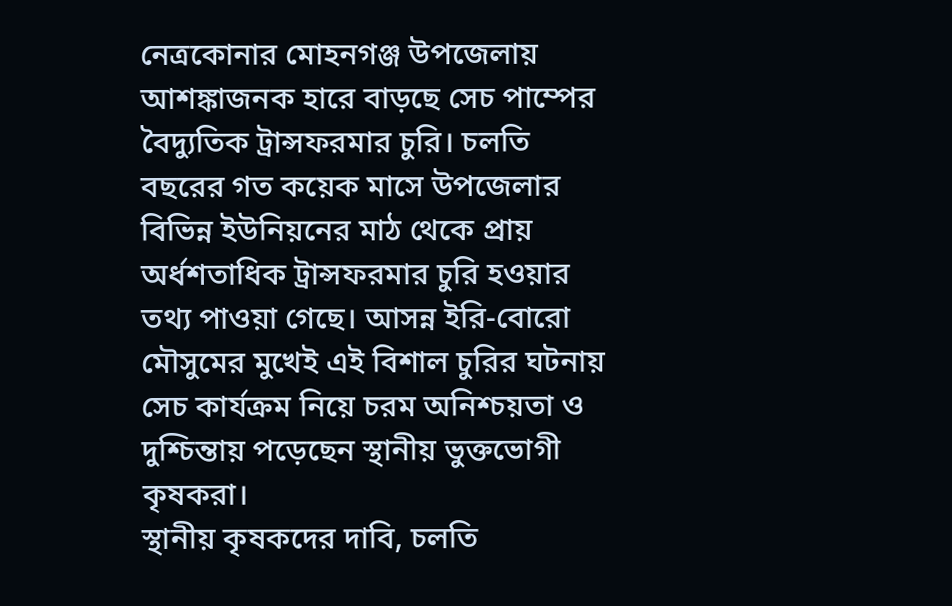নেত্রকোনার মোহনগঞ্জ উপজেলায় আশঙ্কাজনক হারে বাড়ছে সেচ পাম্পের বৈদ্যুতিক ট্রান্সফরমার চুরি। চলতি বছরের গত কয়েক মাসে উপজেলার বিভিন্ন ইউনিয়নের মাঠ থেকে প্রায় অর্ধশতাধিক ট্রান্সফরমার চুরি হওয়ার তথ্য পাওয়া গেছে। আসন্ন ইরি-বোরো মৌসুমের মুখেই এই বিশাল চুরির ঘটনায় সেচ কার্যক্রম নিয়ে চরম অনিশ্চয়তা ও দুশ্চিন্তায় পড়েছেন স্থানীয় ভুক্তভোগী কৃষকরা।
স্থানীয় কৃষকদের দাবি, চলতি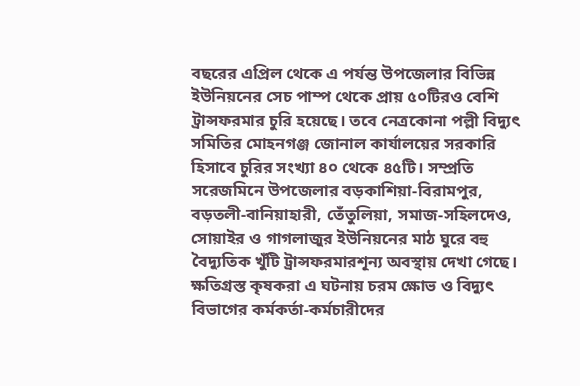বছরের এপ্রিল থেকে এ পর্যন্ত উপজেলার বিভিন্ন ইউনিয়নের সেচ পাম্প থেকে প্রায় ৫০টিরও বেশি ট্রান্সফরমার চুরি হয়েছে। তবে নেত্রকোনা পল্লী বিদ্যুৎ সমিতির মোহনগঞ্জ জোনাল কার্যালয়ের সরকারি হিসাবে চুরির সংখ্যা ৪০ থেকে ৪৫টি। সম্প্রতি সরেজমিনে উপজেলার বড়কাশিয়া-বিরামপুর, বড়তলী-বানিয়াহারী, তেঁতুলিয়া, সমাজ-সহিলদেও, সোয়াইর ও গাগলাজুর ইউনিয়নের মাঠ ঘুরে বহু বৈদ্যুতিক খুঁটি ট্রান্সফরমারশূন্য অবস্থায় দেখা গেছে।
ক্ষতিগ্রস্ত কৃষকরা এ ঘটনায় চরম ক্ষোভ ও বিদ্যুৎ বিভাগের কর্মকর্তা-কর্মচারীদের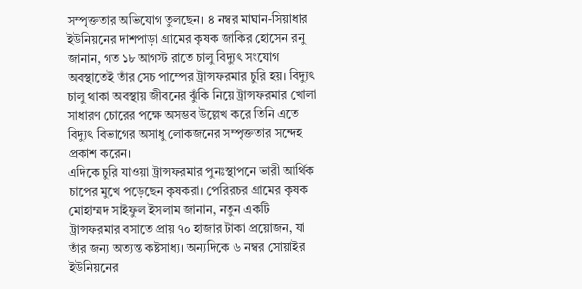সম্পৃক্ততার অভিযোগ তুলছেন। ৪ নম্বর মাঘান-সিয়াধার ইউনিয়নের দাশপাড়া গ্রামের কৃষক জাকির হোসেন রনু জানান, গত ১৮ আগস্ট রাতে চালু বিদ্যুৎ সংযোগ অবস্থাতেই তাঁর সেচ পাম্পের ট্রান্সফরমার চুরি হয়। বিদ্যুৎ চালু থাকা অবস্থায় জীবনের ঝুঁকি নিয়ে ট্রান্সফরমার খোলা সাধারণ চোরের পক্ষে অসম্ভব উল্লেখ করে তিনি এতে বিদ্যুৎ বিভাগের অসাধু লোকজনের সম্পৃক্ততার সন্দেহ প্রকাশ করেন।
এদিকে চুরি যাওয়া ট্রান্সফরমার পুনঃস্থাপনে ভারী আর্থিক চাপের মুখে পড়েছেন কৃষকরা। পেরিরচর গ্রামের কৃষক মোহাম্মদ সাইফুল ইসলাম জানান, নতুন একটি ট্রান্সফরমার বসাতে প্রায় ৭০ হাজার টাকা প্রয়োজন, যা তাঁর জন্য অত্যন্ত কষ্টসাধ্য। অন্যদিকে ৬ নম্বর সোয়াইর ইউনিয়নের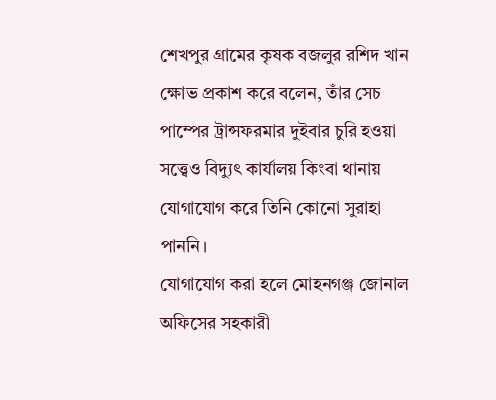শেখপুর গ্রামের কৃষক বজলুর রশিদ খান ক্ষোভ প্রকাশ করে বলেন, তাঁর সেচ পাম্পের ট্রান্সফরমার দুইবার চুরি হওয়া সত্ত্বেও বিদ্যুৎ কার্যালয় কিংবা থানায় যোগাযোগ করে তিনি কোনো সুরাহা পাননি।
যোগাযোগ করা হলে মোহনগঞ্জ জোনাল অফিসের সহকারী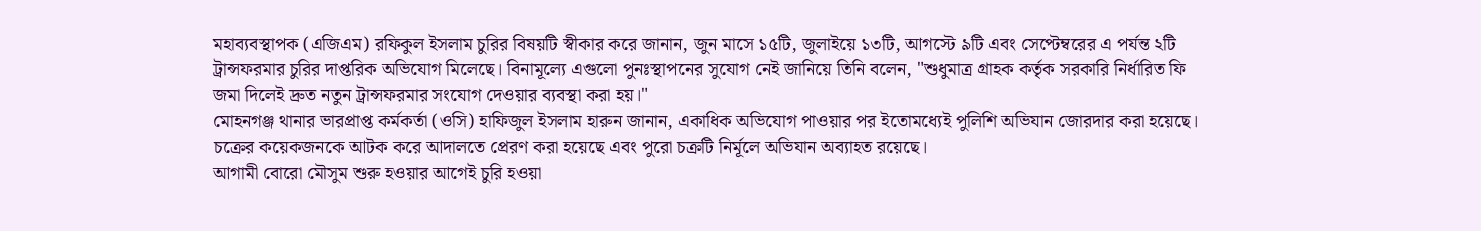মহাব্যবস্থাপক (এজিএম) রফিকুল ইসলাম চুরির বিষয়টি স্বীকার করে জানান, জুন মাসে ১৫টি, জুলাইয়ে ১৩টি, আগস্টে ৯টি এবং সেপ্টেম্বরের এ পর্যন্ত ২টি ট্রান্সফরমার চুরির দাপ্তরিক অভিযোগ মিলেছে। বিনামূল্যে এগুলো পুনঃস্থাপনের সুযোগ নেই জানিয়ে তিনি বলেন, "শুধুমাত্র গ্রাহক কর্তৃক সরকারি নির্ধারিত ফি জমা দিলেই দ্রুত নতুন ট্রান্সফরমার সংযোগ দেওয়ার ব্যবস্থা করা হয়।"
মোহনগঞ্জ থানার ভারপ্রাপ্ত কর্মকর্তা (ওসি) হাফিজুল ইসলাম হারুন জানান, একাধিক অভিযোগ পাওয়ার পর ইতোমধ্যেই পুলিশি অভিযান জোরদার করা হয়েছে। চক্রের কয়েকজনকে আটক করে আদালতে প্রেরণ করা হয়েছে এবং পুরো চক্রটি নির্মূলে অভিযান অব্যাহত রয়েছে।
আগামী বোরো মৌসুম শুরু হওয়ার আগেই চুরি হওয়া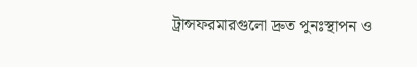ট্রান্সফরমারগুলো দ্রুত পুনঃস্থাপন ও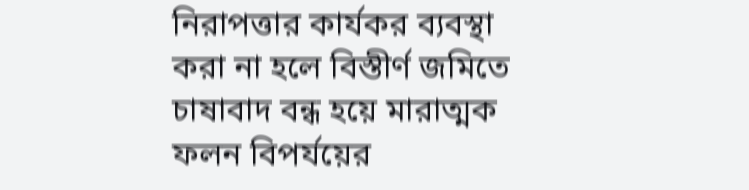নিরাপত্তার কার্যকর ব্যবস্থা করা না হলে বিস্তীর্ণ জমিতে চাষাবাদ বন্ধ হয়ে মারাত্মক ফলন বিপর্যয়ের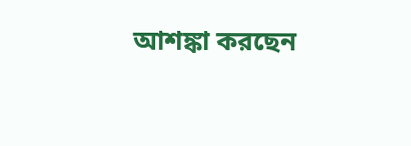আশঙ্কা করছেন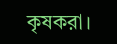কৃষকরা।